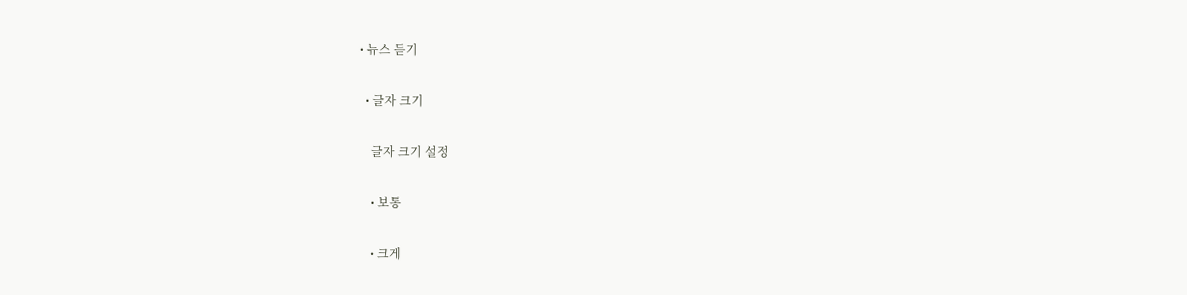• 뉴스 듣기

  • 글자 크기

    글자 크기 설정

    • 보통

    • 크게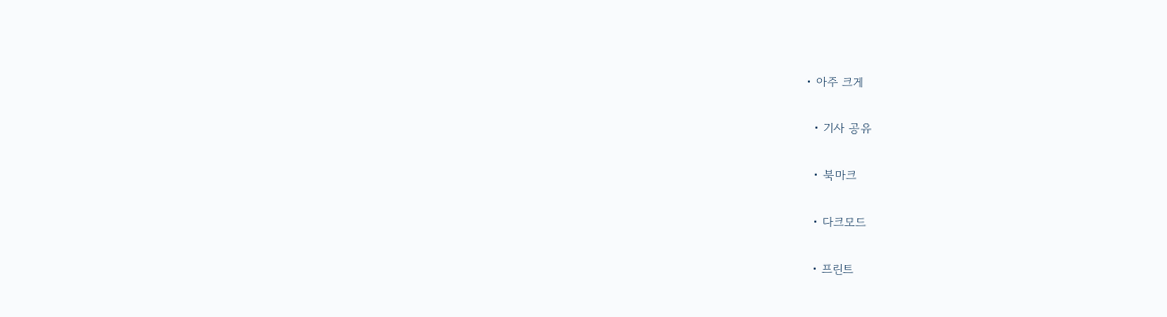• 아주 크게

  • 기사 공유

  • 북마크

  • 다크모드

  • 프린트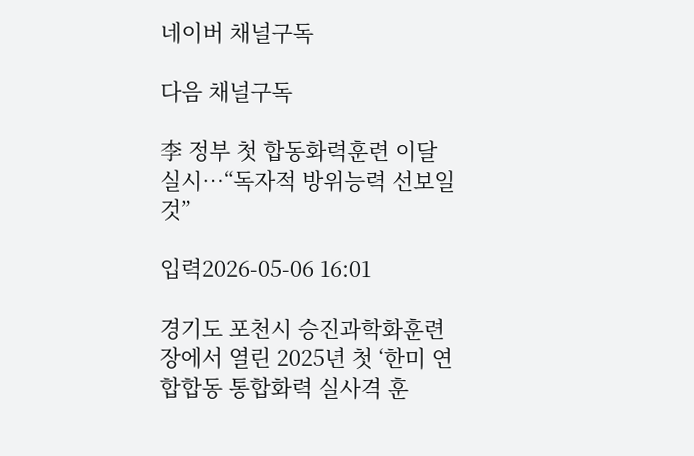네이버 채널구독

다음 채널구독

李 정부 첫 합동화력훈련 이달 실시…“독자적 방위능력 선보일 것”

입력2026-05-06 16:01

경기도 포천시 승진과학화훈련장에서 열린 2025년 첫 ‘한미 연합합동 통합화력 실사격 훈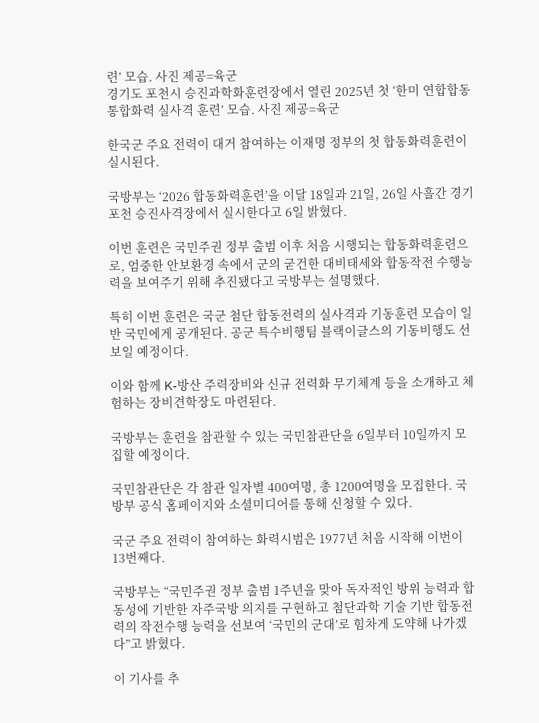련’ 모습. 사진 제공=육군
경기도 포천시 승진과학화훈련장에서 열린 2025년 첫 ‘한미 연합합동 통합화력 실사격 훈련’ 모습. 사진 제공=육군

한국군 주요 전력이 대거 참여하는 이재명 정부의 첫 합동화력훈련이 실시된다.

국방부는 ‘2026 합동화력훈련’을 이달 18일과 21일, 26일 사흘간 경기 포천 승진사격장에서 실시한다고 6일 밝혔다.

이번 훈련은 국민주권 정부 출범 이후 처음 시행되는 합동화력훈련으로, 엄중한 안보환경 속에서 군의 굳건한 대비태세와 합동작전 수행능력을 보여주기 위해 추진됐다고 국방부는 설명했다.

특히 이번 훈련은 국군 첨단 합동전력의 실사격과 기동훈련 모습이 일반 국민에게 공개된다. 공군 특수비행팀 블랙이글스의 기동비행도 선보일 예정이다.

이와 함께 K-방산 주력장비와 신규 전력화 무기체계 등을 소개하고 체험하는 장비견학장도 마련된다.

국방부는 훈련을 참관할 수 있는 국민참관단을 6일부터 10일까지 모집할 예정이다.

국민참관단은 각 참관 일자별 400여명, 총 1200여명을 모집한다. 국방부 공식 홈페이지와 소셜미디어를 통해 신청할 수 있다.

국군 주요 전력이 참여하는 화력시범은 1977년 처음 시작해 이번이 13번째다.

국방부는 “국민주권 정부 출범 1주년을 맞아 독자적인 방위 능력과 합동성에 기반한 자주국방 의지를 구현하고 첨단과학 기술 기반 합동전력의 작전수행 능력을 선보여 ‘국민의 군대’로 힘차게 도약해 나가겠다”고 밝혔다.

이 기사를 추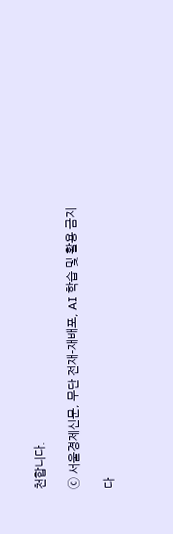천합니다.

ⓒ 서울경제신문, 무단 전재-재배포, AI 학습 및 활용 금지

다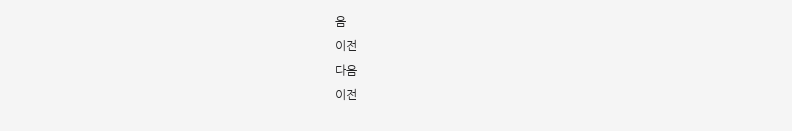음
이전
다음
이전